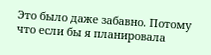Это было даже забавно. Потому что если бы я планировала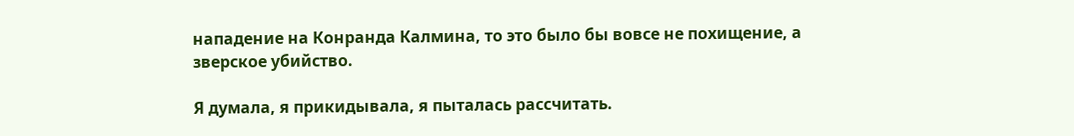нападение на Конранда Калмина, то это было бы вовсе не похищение, а зверское убийство.

Я думала, я прикидывала, я пыталась рассчитать.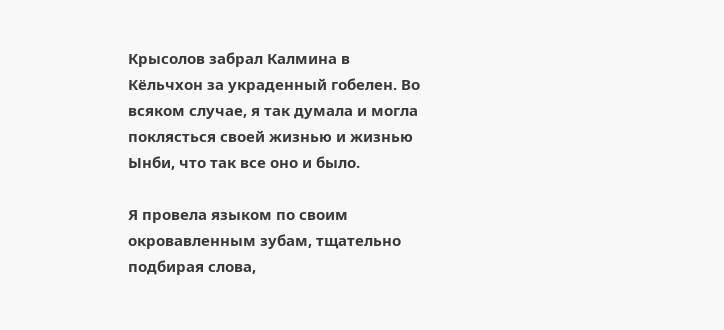Крысолов забрал Калмина в Кёльчхон за украденный гобелен. Во всяком случае, я так думала и могла поклясться своей жизнью и жизнью Ынби, что так все оно и было.

Я провела языком по своим окровавленным зубам, тщательно подбирая слова,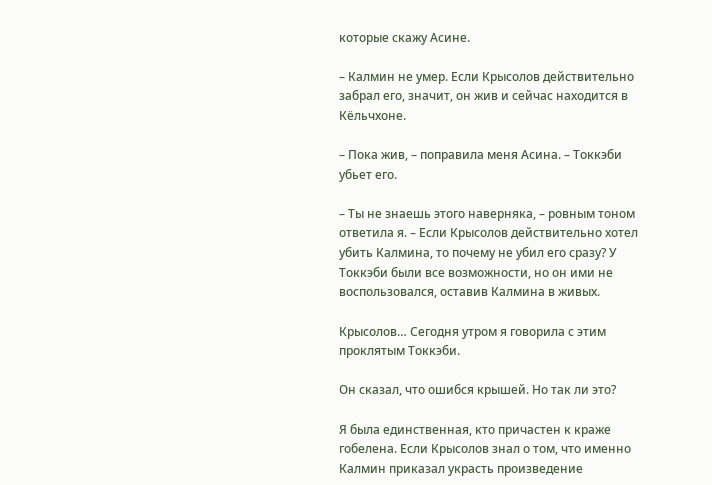которые скажу Асине.

– Калмин не умер. Если Крысолов действительно забрал его, значит, он жив и сейчас находится в Кёльчхоне.

– Пока жив, – поправила меня Асина. – Токкэби убьет его.

– Ты не знаешь этого наверняка, – ровным тоном ответила я. – Если Крысолов действительно хотел убить Калмина, то почему не убил его сразу? У Токкэби были все возможности, но он ими не воспользовался, оставив Калмина в живых.

Крысолов… Сегодня утром я говорила с этим проклятым Токкэби.

Он сказал, что ошибся крышей. Но так ли это?

Я была единственная, кто причастен к краже гобелена. Если Крысолов знал о том, что именно Калмин приказал украсть произведение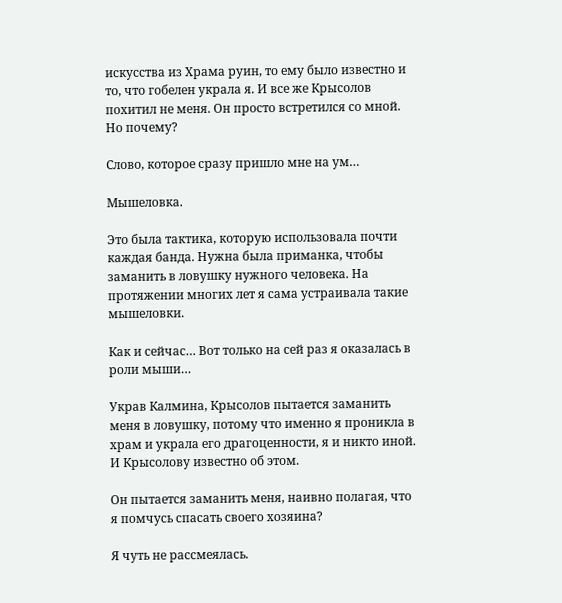искусства из Храма руин, то ему было известно и то, что гобелен украла я. И все же Крысолов похитил не меня. Он просто встретился со мной. Но почему?

Слово, которое сразу пришло мне на ум…

Мышеловка.

Это была тактика, которую использовала почти каждая банда. Нужна была приманка, чтобы заманить в ловушку нужного человека. На протяжении многих лет я сама устраивала такие мышеловки.

Как и сейчас… Вот только на сей раз я оказалась в роли мыши…

Украв Калмина, Крысолов пытается заманить меня в ловушку, потому что именно я проникла в храм и украла его драгоценности, я и никто иной. И Крысолову известно об этом.

Он пытается заманить меня, наивно полагая, что я помчусь спасать своего хозяина?

Я чуть не рассмеялась.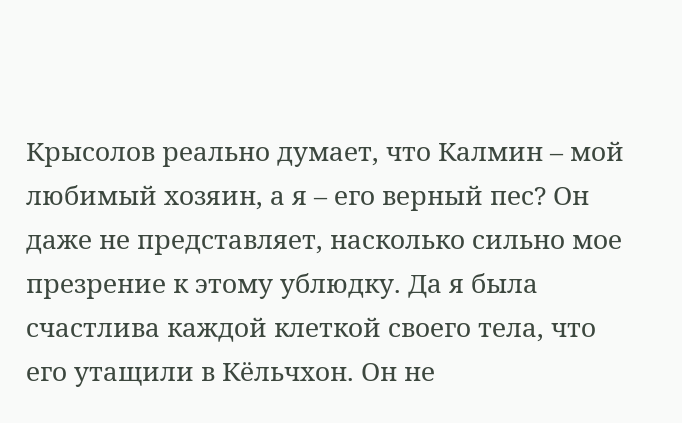Крысолов реально думает, что Калмин – мой любимый хозяин, а я – его верный пес? Он даже не представляет, насколько сильно мое презрение к этому ублюдку. Да я была счастлива каждой клеткой своего тела, что его утащили в Кёльчхон. Он не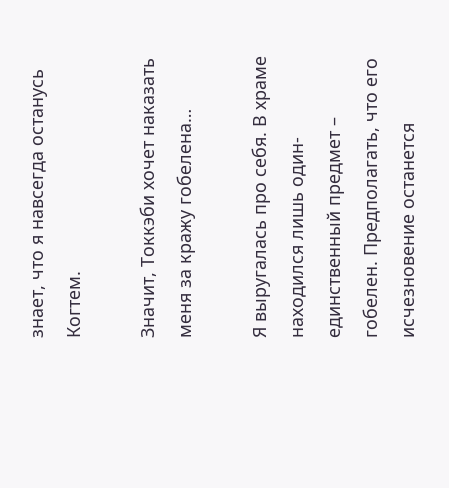знает, что я навсегда останусь Когтем.

Значит, Токкэби хочет наказать меня за кражу гобелена…

Я выругалась про себя. В храме находился лишь один-единственный предмет – гобелен. Предполагать, что его исчезновение останется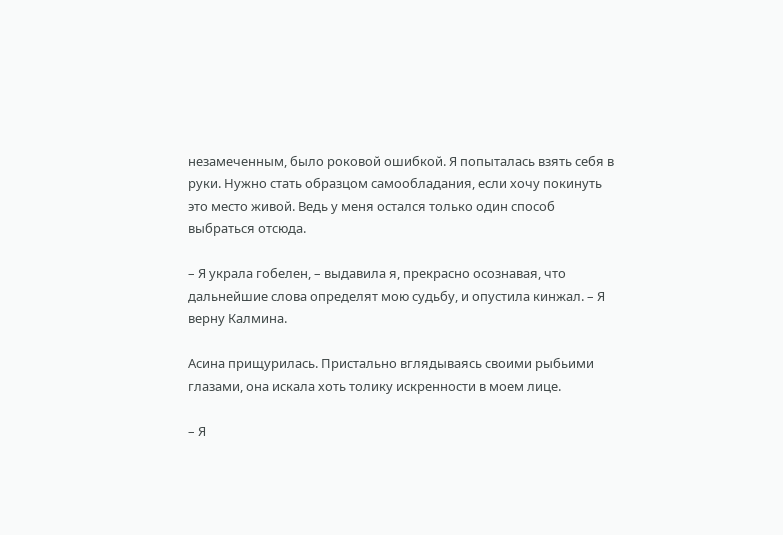незамеченным, было роковой ошибкой. Я попыталась взять себя в руки. Нужно стать образцом самообладания, если хочу покинуть это место живой. Ведь у меня остался только один способ выбраться отсюда.

– Я украла гобелен, – выдавила я, прекрасно осознавая, что дальнейшие слова определят мою судьбу, и опустила кинжал. – Я верну Калмина.

Асина прищурилась. Пристально вглядываясь своими рыбьими глазами, она искала хоть толику искренности в моем лице.

– Я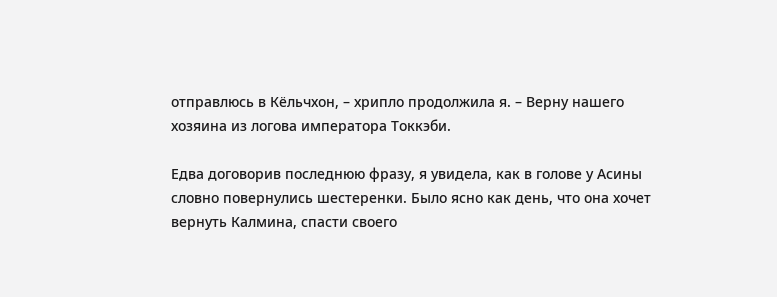отправлюсь в Кёльчхон, – хрипло продолжила я. – Верну нашего хозяина из логова императора Токкэби.

Едва договорив последнюю фразу, я увидела, как в голове у Асины словно повернулись шестеренки. Было ясно как день, что она хочет вернуть Калмина, спасти своего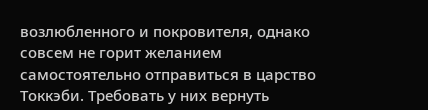возлюбленного и покровителя, однако совсем не горит желанием самостоятельно отправиться в царство Токкэби. Требовать у них вернуть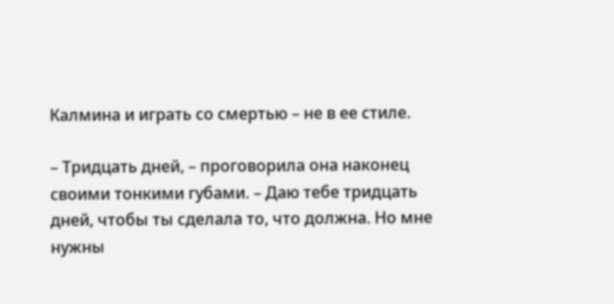Калмина и играть со смертью – не в ее стиле.

– Тридцать дней, – проговорила она наконец своими тонкими губами. – Даю тебе тридцать дней, чтобы ты сделала то, что должна. Но мне нужны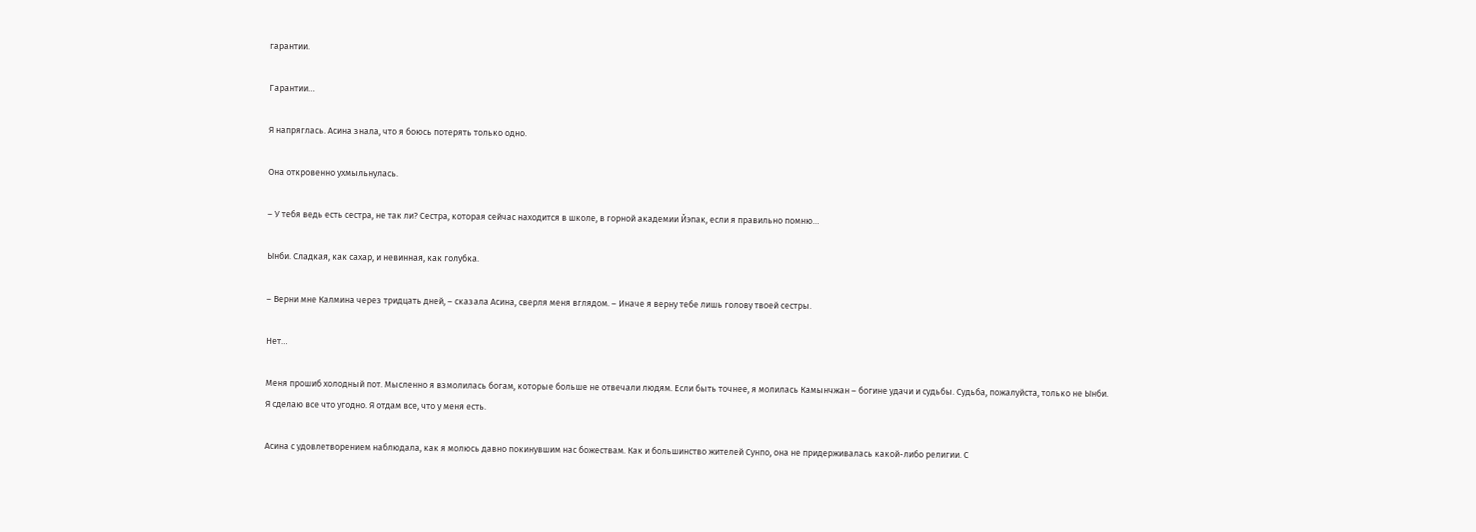гарантии.

Гарантии…

Я напряглась. Асина знала, что я боюсь потерять только одно.

Она откровенно ухмыльнулась.

– У тебя ведь есть сестра, не так ли? Сестра, которая сейчас находится в школе, в горной академии Йэпак, если я правильно помню…

Ынби. Сладкая, как сахар, и невинная, как голубка.

– Верни мне Калмина через тридцать дней, – сказала Асина, сверля меня вглядом. – Иначе я верну тебе лишь голову твоей сестры.

Нет…

Меня прошиб холодный пот. Мысленно я взмолилась богам, которые больше не отвечали людям. Если быть точнее, я молилась Камынчжан – богине удачи и судьбы. Судьба, пожалуйста, только не Ынби. Я сделаю все что угодно. Я отдам все, что у меня есть.

Асина с удовлетворением наблюдала, как я молюсь давно покинувшим нас божествам. Как и большинство жителей Сунпо, она не придерживалась какой-либо религии. С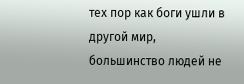тех пор как боги ушли в другой мир, большинство людей не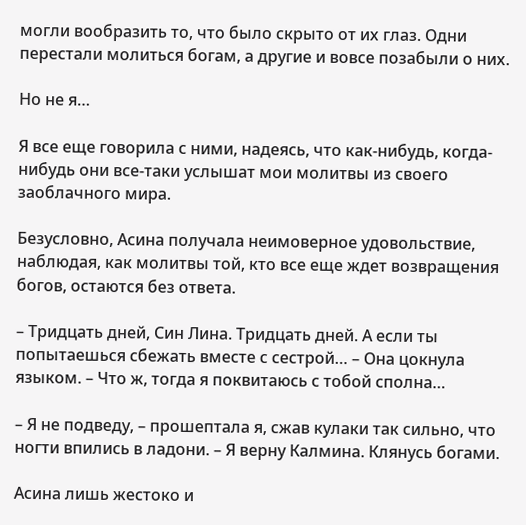могли вообразить то, что было скрыто от их глаз. Одни перестали молиться богам, а другие и вовсе позабыли о них.

Но не я…

Я все еще говорила с ними, надеясь, что как-нибудь, когда-нибудь они все-таки услышат мои молитвы из своего заоблачного мира.

Безусловно, Асина получала неимоверное удовольствие, наблюдая, как молитвы той, кто все еще ждет возвращения богов, остаются без ответа.

– Тридцать дней, Син Лина. Тридцать дней. А если ты попытаешься сбежать вместе с сестрой… – Она цокнула языком. – Что ж, тогда я поквитаюсь с тобой сполна…

– Я не подведу, – прошептала я, сжав кулаки так сильно, что ногти впились в ладони. – Я верну Калмина. Клянусь богами.

Асина лишь жестоко и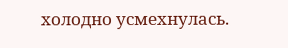холодно усмехнулась.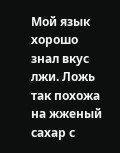Мой язык хорошо знал вкус лжи. Ложь так похожа на жженый сахар с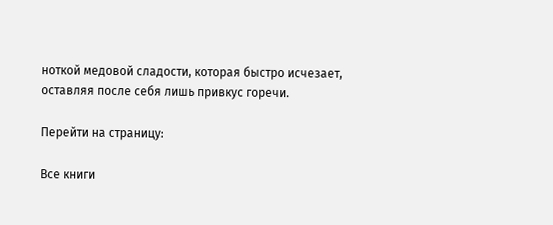ноткой медовой сладости, которая быстро исчезает, оставляя после себя лишь привкус горечи.

Перейти на страницу:

Все книги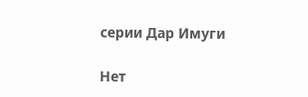серии Дар Имуги

Нет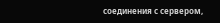соединения с сервером,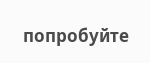попробуйте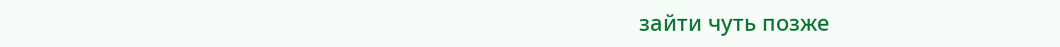зайти чуть позже